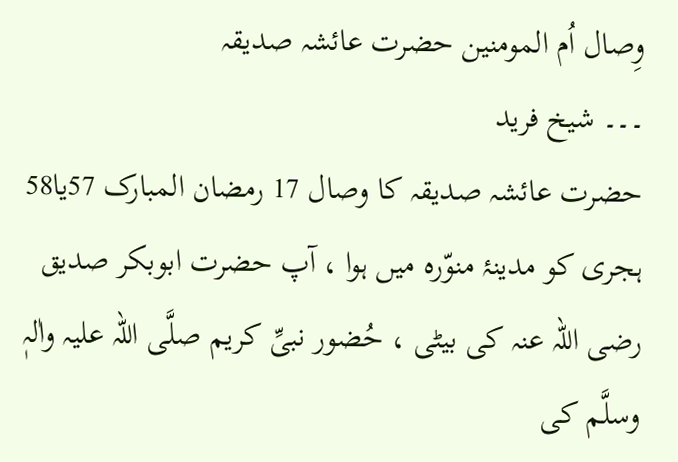وِصال اُم المومنین حضرت عائشہ صدیقہ
۔۔۔ شیخ فرید
حضرت عائشہ صدیقہ کا وصال 17 رمضان المبارک 57یا58 ہجری کو مدینۂ منوّرہ میں ہوا ، آپ حضرت ابوبکر صدیق رضی اللہ عنہ کی بیٹی ، حُضور نبیِّ کریم صلَّی اللہ علیہ واٰلہٖ وسلَّم کی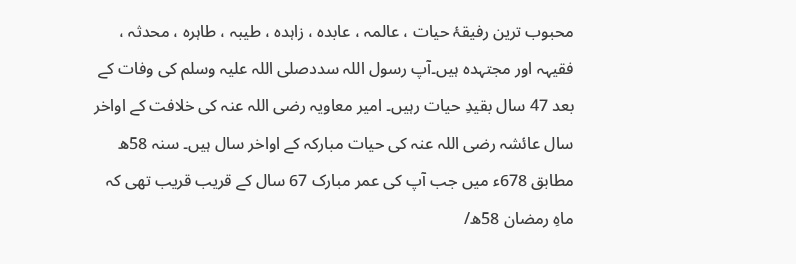محبوب ترین رفیقۂ حیات ، عالمہ ، عابدہ ، زاہدہ ، طیبہ ، طاہرہ ، محدثہ ، فقیہہ اور مجتہدہ ہیں۔آپ رسول اللہ سددصلی اللہ علیہ وسلم کی وفات کے بعد 47 سال بقیدِ حیات رہیں۔ امیر معاویہ رضی اللہ عنہ کی خلافت کے اواخر سال عائشہ رضی اللہ عنہ کی حیات مبارکہ کے اواخر سال ہیں۔ سنہ 58ھ مطابق 678ء میں جب آپ کی عمر مبارک 67 سال کے قریب قریب تھی کہ ماہِ رمضان 58ھ/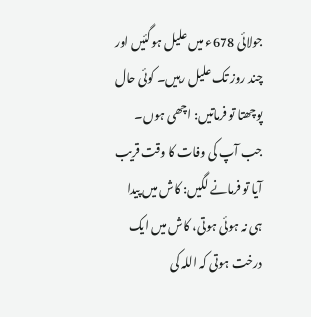جولائی 678ء میں علیل ہوگئیں اور چند روز تک علیل رہیں۔ کوئی حال پوچھتا تو فرماتیں: اچھی ہوں۔ جب آپ کی وفات کا وقت قریب آیا تو فرمانے لگیں: کاش میں پیدا ہی نہ ہوئی ہوتی، کاش میں ایک درخت ہوتی کہ اللہ کی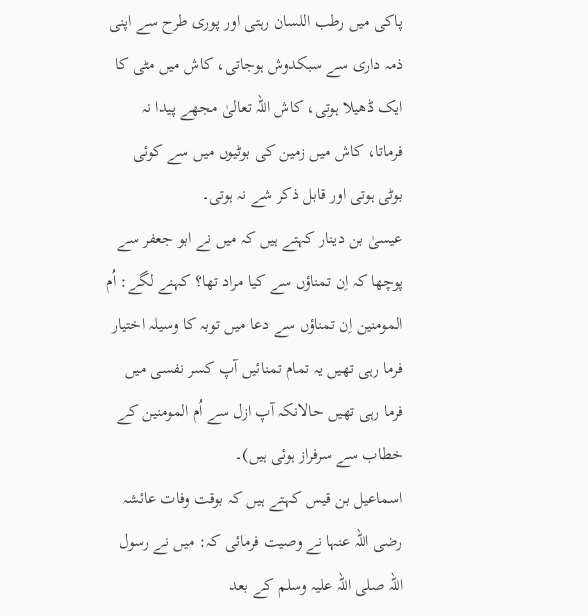پاکی میں رطب اللسان رہتی اور پوری طرح سے اپنی ذمہ داری سے سبکدوش ہوجاتی، کاش میں مٹی کا ایک ڈھیلا ہوتی، کاش اللہ تعالیٰ مجھے پیدا نہ فرماتا، کاش میں زمین کی بوٹیوں میں سے کوئی بوٹی ہوتی اور قابل ذکر شے نہ ہوتی۔
عیسیٰ بن دینار کہتے ہیں کہ میں نے ابو جعفر سے پوچھا کہ اِن تمناؤں سے کیا مراد تھا؟ کہنے لگے: اُم المومنین اِن تمناؤں سے دعا میں توبہ کا وسیلہ اختیار فرما رہی تھیں یہ تمام تمنائیں آپ کسر نفسی میں فرما رہی تھیں حالانکہ آپ ازل سے اُم المومنین کے خطاب سے سرفراز ہوئی ہیں)۔
اسماعیل بن قیس کہتے ہیں کہ بوقت وفات عائشہ رضی اللہ عنہا نے وصیت فرمائی کہ: میں نے رسول اللہ صلی اللہ علیہ وسلم کے بعد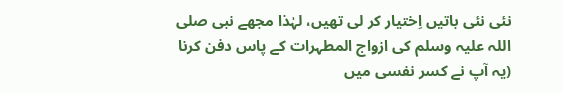نئی نئی باتیں اِختیار کر لی تھیں، لہٰذا مجھے نبی صلی اللہ علیہ وسلم کی ازواج المطہرات کے پاس دفن کرنا (یہ آپ نے کسر نفسی میں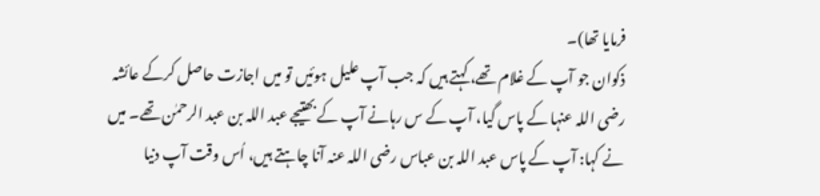فرمایا تھا)۔
ذکوان جو آپ کے غلام تھے، کہتے ہیں کہ جب آپ علیل ہوئیں تو میں اجازت حاصل کرکے عائشہ رضی اللہ عنہا کے پاس گیا، آپ کے س رہانے آپ کے بھتیجے عبد اللہ بن عبد الرحمٰن تھے۔ میں نے کہا: آپ کے پاس عبد اللہ بن عباس رضی اللہ عنہ آنا چاہتے ہیں، اُس وقت آپ دنیا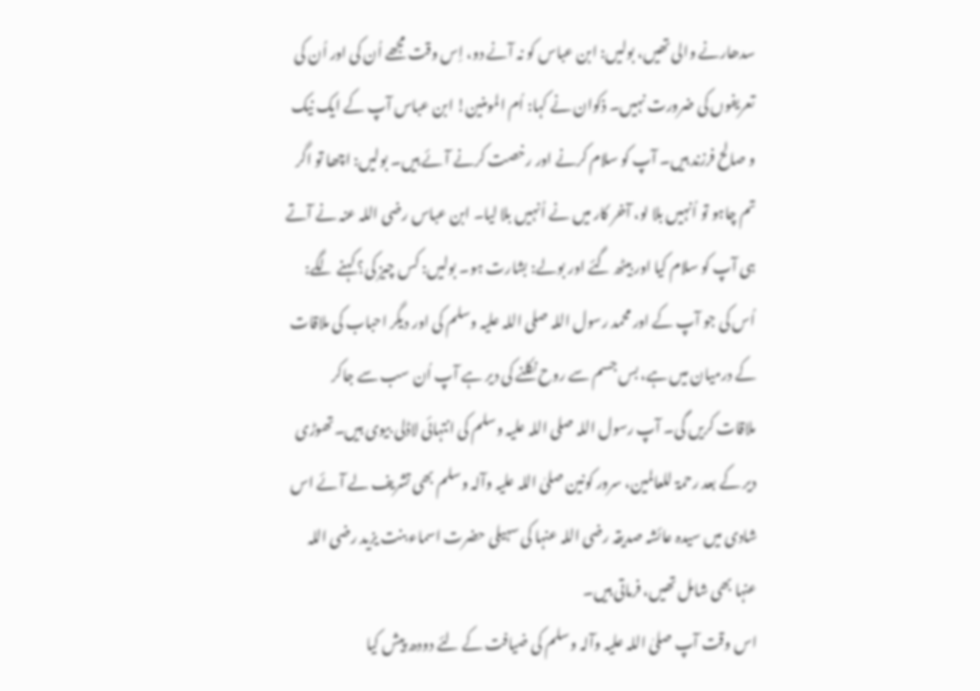سدھارنے والی تھیں، بولیں: ابن عباس کو نہ آنے دو، اِس وقت مجھے اُن کی اور اُن کی تعریفوں کی ضرورت نہیں۔ ذکوان نے کہا: اُم المومنین! ابن عباس آپ کے ایک نیک و صالح فرزند ہیں۔ آپ کو سلام کرنے اور رخصت کرنے آئے ہیں۔ بولیں: اچھا تو اگر تم چاہو تو اُنہیں بلا لو، آخر کار میں نے اُنہیں بلا لیا۔ ابن عباس رضی اللہ عنہ نے آتے ہی آپ کو سلام کیا اور بیٹھ گئے اور بولے: بشارت ہو۔ بولیں: کس چیز کی؟ کہنے لگے: اُس کی جو آپ کے اور محمد رسول اللہ صلی اللہ علیہ وسلم کی اور دیگر احباب کی ملاقات کے درمیان میں ہے، بس جسم سے روح نکلنے کی دیر ہے آپ اُن سب سے جاکر ملاقات کریں گی۔ آپ رسول اللہ صلی اللہ علیہ وسلم کی انتہائی لاڈلی بیوی ہیں۔تھوڑی دیر کے بعد رحمۃ للعالمین، سرور کونین صلیٰ اللہ علیہ وآلہ وسلم بھی تشریف لے آئے اس شادی میں سیدہ عائشہ صدیقہ رضی اللہ عنہا کی سہیلی حضرت اسماء بنت یزید رضی اللہ عنہا بھی شامل تھیں، فرماتی ہیں۔
اس وقت آپ صلیٰ اللہ علیہ وآلہ وسلم کی ضیافت کے لئے دودھ پیش کیا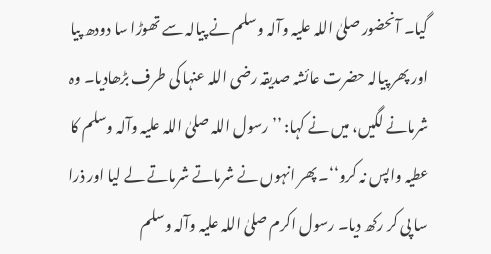گیا۔ آنحضور صلیٰ اللہ علیہ وآلہ وسلم نے پیالہ سے تھوڑا سا دودھ پیا اور پھر پیالہ حضرت عائشہ صدیقہ رضی اللہ عنہا کی طرف بڑھادیا۔ وہ شرمانے لگیں، میں نے کہا: ’’رسول اللہ صلیٰ اللہ علیہ وآلہ وسلم کا عطیہ واپس نہ کرو‘‘۔ پھر انہوں نے شرماتے شرماتے لے لیا اور ذرا سا پی کر رکھ دیا۔ رسول اکرم صلیٰ اللہ علیہ وآلہ وسلم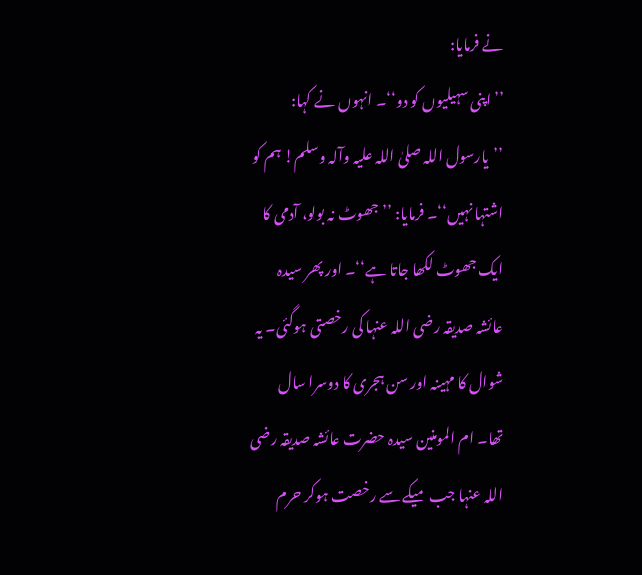نے فرمایا:
’’اپنی سہیلیوں کو دو‘‘۔ انہوں نے کہا: ’’یارسول اللہ صلیٰ اللہ علیہ وآلہ وسلم! ہم کو اشتہا نہیں‘‘۔ فرمایا: ’’جھوٹ نہ بولو، آدمی کا ایک جھوٹ لکھا جاتا ہے‘‘۔ اور پھر سیدہ عائشہ صدیقہ رضی اللہ عنہا کی رخصتی ہوگئی۔ یہ شوال کا مہینہ اور سن ہجری کا دوسرا سال تھا۔ ام المومنین سیدہ حضرت عائشہ صدیقہ رضی اللہ عنہا جب میکے سے رخصت ہوکر حرم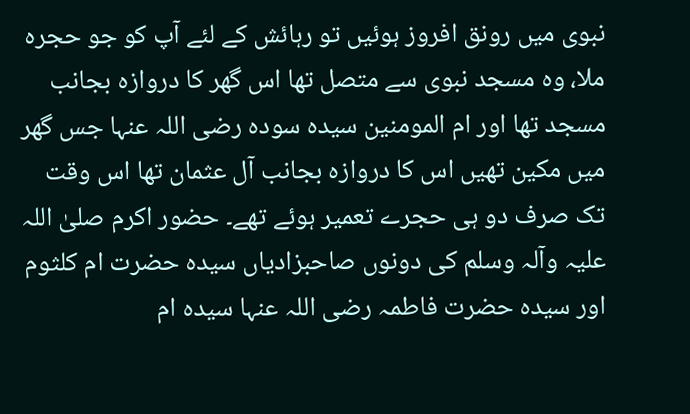نبوی میں رونق افروز ہوئیں تو رہائش کے لئے آپ کو جو حجرہ ملا، وہ مسجد نبوی سے متصل تھا اس گھر کا دروازہ بجانب مسجد تھا اور ام المومنین سیدہ سودہ رضی اللہ عنہا جس گھر میں مکین تھیں اس کا دروازہ بجانب آل عثمان تھا اس وقت تک صرف دو ہی حجرے تعمیر ہوئے تھے۔ حضور اکرم صلیٰ اللہ علیہ وآلہ وسلم کی دونوں صاحبزادیاں سیدہ حضرت ام کلثوم اور سیدہ حضرت فاطمہ رضی اللہ عنہا سیدہ ام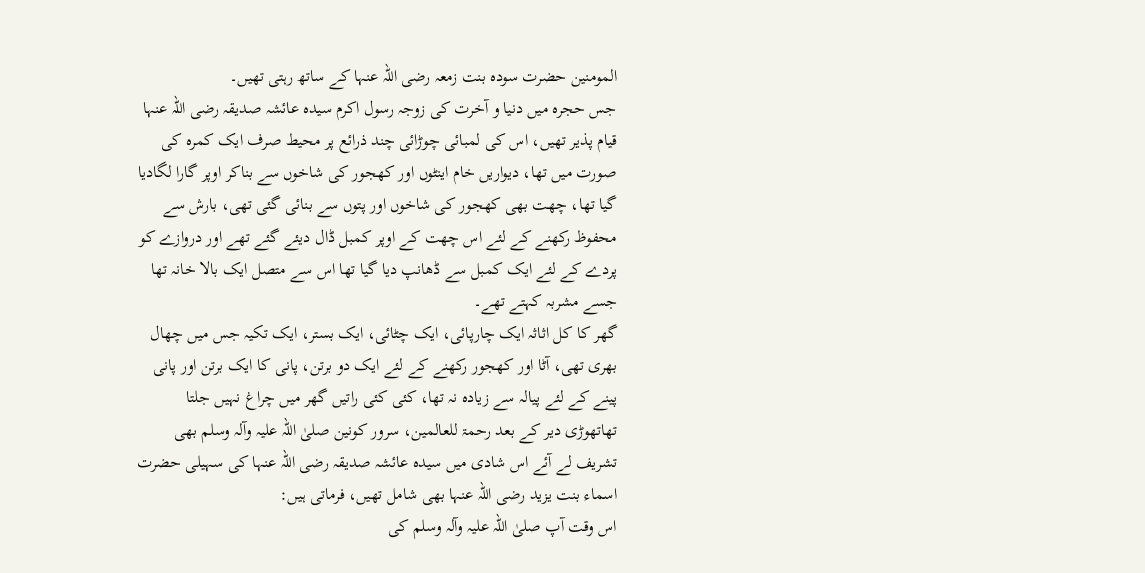المومنین حضرت سودہ بنت زمعہ رضی اللہ عنہا کے ساتھ رہتی تھیں۔
جس حجرہ میں دنیا و آخرت کی زوجہ رسول اکرم سیدہ عائشہ صدیقہ رضی اللہ عنہا قیام پذیر تھیں، اس کی لمبائی چوڑائی چند ذرائع پر محیط صرف ایک کمرہ کی صورت میں تھا، دیواریں خام اینٹوں اور کھجور کی شاخوں سے بناکر اوپر گارا لگادیا گیا تھا، چھت بھی کھجور کی شاخوں اور پتوں سے بنائی گئی تھی، بارش سے محفوظ رکھنے کے لئے اس چھت کے اوپر کمبل ڈال دیئے گئے تھے اور دروازے کو پردے کے لئے ایک کمبل سے ڈھانپ دیا گیا تھا اس سے متصل ایک بالا خانہ تھا جسے مشربہ کہتے تھے۔
گھر کا کل اثاثہ ایک چارپائی، ایک چٹائی، ایک بستر، ایک تکیہ جس میں چھال بھری تھی، آٹا اور کھجور رکھنے کے لئے ایک دو برتن، پانی کا ایک برتن اور پانی پینے کے لئے پیالہ سے زیادہ نہ تھا، کئی کئی راتیں گھر میں چراغ نہیں جلتا تھاتھوڑی دیر کے بعد رحمۃ للعالمین، سرور کونین صلیٰ اللہ علیہ وآلہ وسلم بھی تشریف لے آئے اس شادی میں سیدہ عائشہ صدیقہ رضی اللہ عنہا کی سہیلی حضرت اسماء بنت یزید رضی اللہ عنہا بھی شامل تھیں، فرماتی ہیں:
اس وقت آپ صلیٰ اللہ علیہ وآلہ وسلم کی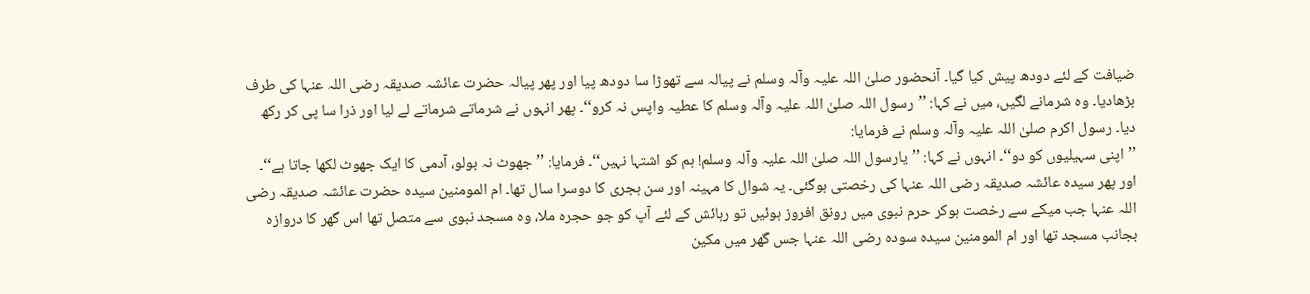ضیافت کے لئے دودھ پیش کیا گیا۔ آنحضور صلیٰ اللہ علیہ وآلہ وسلم نے پیالہ سے تھوڑا سا دودھ پیا اور پھر پیالہ حضرت عائشہ صدیقہ رضی اللہ عنہا کی طرف بڑھادیا۔ وہ شرمانے لگیں، میں نے کہا: ’’رسول اللہ صلیٰ اللہ علیہ وآلہ وسلم کا عطیہ واپس نہ کرو‘‘۔ پھر انہوں نے شرماتے شرماتے لے لیا اور ذرا سا پی کر رکھ دیا۔ رسول اکرم صلیٰ اللہ علیہ وآلہ وسلم نے فرمایا:
’’اپنی سہیلیوں کو دو‘‘۔ انہوں نے کہا: ’’یارسول اللہ صلیٰ اللہ علیہ وآلہ وسلم! ہم کو اشتہا نہیں‘‘۔ فرمایا: ’’جھوٹ نہ بولو، آدمی کا ایک جھوٹ لکھا جاتا ہے‘‘۔ اور پھر سیدہ عائشہ صدیقہ رضی اللہ عنہا کی رخصتی ہوگئی۔ یہ شوال کا مہینہ اور سن ہجری کا دوسرا سال تھا۔ ام المومنین سیدہ حضرت عائشہ صدیقہ رضی اللہ عنہا جب میکے سے رخصت ہوکر حرم نبوی میں رونق افروز ہوئیں تو رہائش کے لئے آپ کو جو حجرہ ملا، وہ مسجد نبوی سے متصل تھا اس گھر کا دروازہ بجانب مسجد تھا اور ام المومنین سیدہ سودہ رضی اللہ عنہا جس گھر میں مکین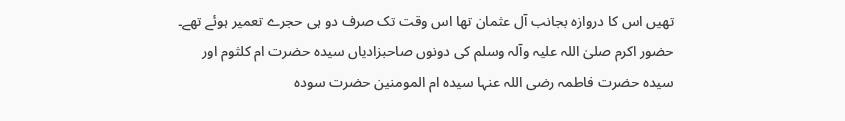تھیں اس کا دروازہ بجانب آل عثمان تھا اس وقت تک صرف دو ہی حجرے تعمیر ہوئے تھے۔ حضور اکرم صلیٰ اللہ علیہ وآلہ وسلم کی دونوں صاحبزادیاں سیدہ حضرت ام کلثوم اور سیدہ حضرت فاطمہ رضی اللہ عنہا سیدہ ام المومنین حضرت سودہ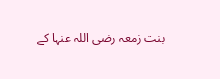بنت زمعہ رضی اللہ عنہا کے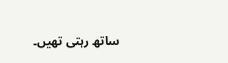ساتھ رہتی تھیں۔